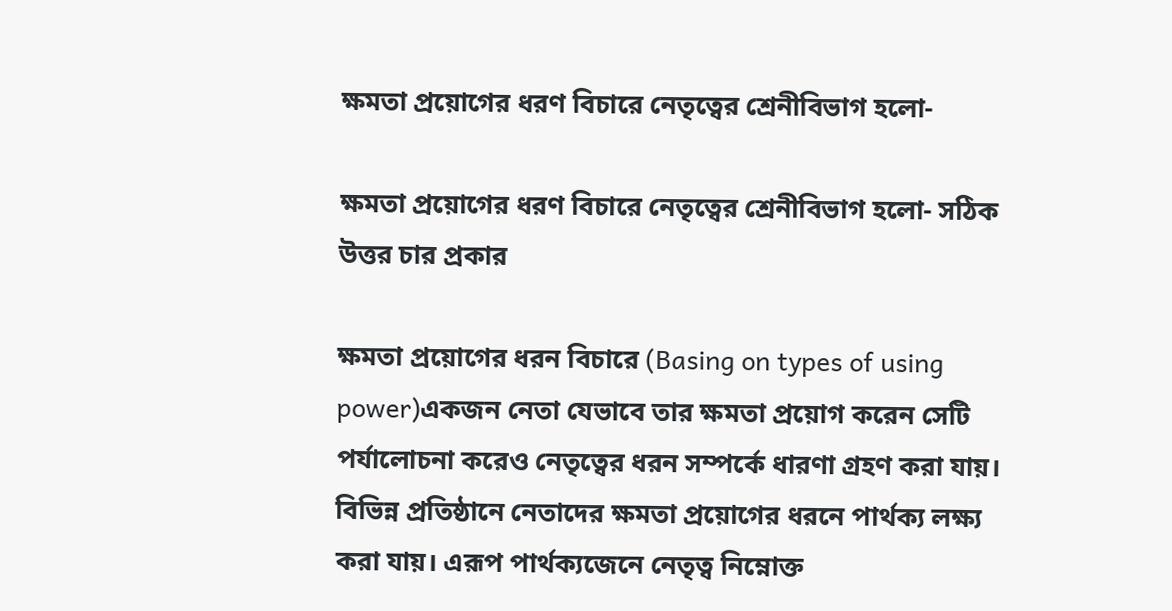ক্ষমতা প্রয়োগের ধরণ বিচারে নেতৃত্বের শ্রেনীবিভাগ হলো-

ক্ষমতা প্রয়োগের ধরণ বিচারে নেতৃত্বের শ্রেনীবিভাগ হলো- সঠিক উত্তর চার প্রকার

ক্ষমতা প্রয়োগের ধরন বিচারে (Basing on types of using power)একজন নেতা যেভাবে তার ক্ষমতা প্রয়োগ করেন সেটি পর্যালোচনা করেও নেতৃত্বের ধরন সম্পর্কে ধারণা গ্রহণ করা যায়। বিভিন্ন প্রতিষ্ঠানে নেতাদের ক্ষমতা প্রয়োগের ধরনে পার্থক্য লক্ষ্য করা যায়। এরূপ পার্থক্যজেনে নেতৃত্ব নিম্নোক্ত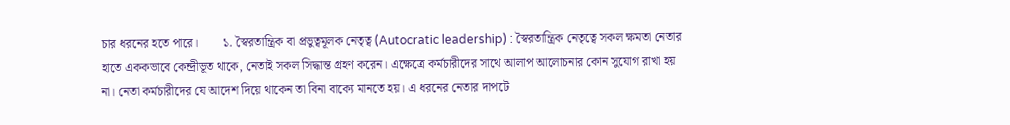চার ধরনের হতে পারে।        ১. স্বৈরতান্ত্রিক বা প্রভুত্বমূলক নেতৃত্ব (Autocratic leadership) : স্বৈরতান্ত্রিক নেতৃত্বে সকল ক্ষমতা নেতার হাতে এককভাবে কেন্দ্রীভূত থাকে, নেতাই সকল সিদ্ধান্ত গ্রহণ করেন। এক্ষেত্রে কর্মচারীদের সাথে আলাপ আলোচনার কোন সুযোগ রাখা হয় না। নেতা কর্মচারীদের যে আদেশ দিয়ে থাকেন তা বিনা বাক্যে মানতে হয়। এ ধরনের নেতার দাপটে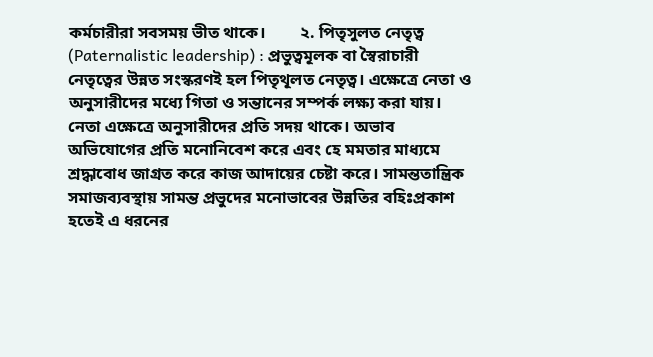কর্মচারীরা সবসময় ভীত থাকে।        ২. পিতৃসুলত নেতৃত্ব (Paternalistic leadership) : প্রভুত্বমূলক বা স্বৈরাচারী নেতৃত্বের উন্নত সংস্করণই হল পিতৃথূলত নেতৃত্ব। এক্ষেত্রে নেতা ও অনুসারীদের মধ্যে গিতা ও সন্তানের সম্পর্ক লক্ষ্য করা যায়। নেতা এক্ষেত্রে অনুসারীদের প্রতি সদয় থাকে। অভাব অভিযোগের প্রতি মনোনিবেশ করে এবং হে মমতার মাধ্যমে শ্রদ্ধাবোধ জাগ্রত করে কাজ আদায়ের চেষ্টা করে। সামন্ততান্ত্রিক সমাজব্যবস্থায় সামন্ত প্রভুদের মনোভাবের উন্নতির বহিঃপ্রকাশ হতেই এ ধরনের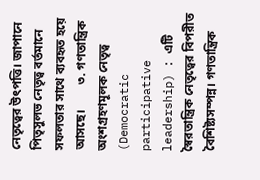নেতৃত্বের উৎপত্তি। জাপানে পিতৃসুলভ নেতৃত্ব বর্তমানে সফলতার সাথে ব্যবহৃত হয়ে আসছে।        ৩. গণতান্ত্রিক অংশগ্রহণমূলক নেতৃত্ব (Democratic participative leadership) : এটি স্বৈরতান্ত্রিক নেতৃত্বের বিপরীত বৈশিষ্ট্যসম্পন্ন। গণতান্ত্রিক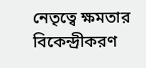নেতৃত্বে ক্ষমতার বিকেন্দ্রীকরণ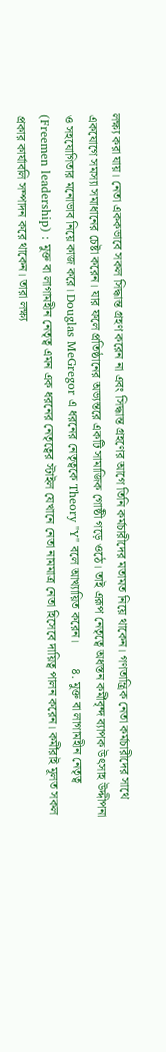লক্ষ্য করা যায়। নেতা এককভাবে সকল সিদ্ধান্ত গ্রহণ করেন না এবং সিদ্ধান্ত গ্রহণের আগে তিনি কর্মচারীদের মতামত নিয়ে থাকেন। গণতান্ত্রিক নেতা কর্মচারীদের সাথে একযোগে সমস্যা সমাধানের চেষ্টা করেন। যার ফলে প্রতিষ্ঠানের অভ্যন্তরে একটি সামাজিক গোষ্ঠী গড়ে ওঠে। তাই এরূপ নেতৃত্বে অধস্তন কর্মীবৃন্দ ব্যাপক উৎসাহ উদ্দীপনা ও সহযোগিতার মনোভাব নিয়ে কাজ করে। Douglas MeGregor এ ধরনের নেতৃত্বকে Theory "Y" বলে আখ্যায়িত করেন।        ৪. মুক্ত বা লাগামহীন নেতৃত্ব (Freemen leadership) : মুক্ত বা লাগামহীন নেতৃত্ব এমন এক ধরনের নেতৃত্বের স্টাইল যেখানে নেতা নামমাত্র নেতা হিসেবে দায়িত্ব পালন করেন। কর্মীরাই মূলত সকল প্রকার কার্যাবলি সম্পাদন করে থাকেন। তারা লক্ষ্য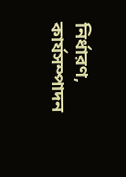নির্ধারণ, কার্যসম্পাদন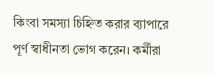কিংবা সমস্যা চিহ্নিত করার ব্যাপারে পূর্ণ স্বাধীনতা ভোগ করেন। কর্মীরা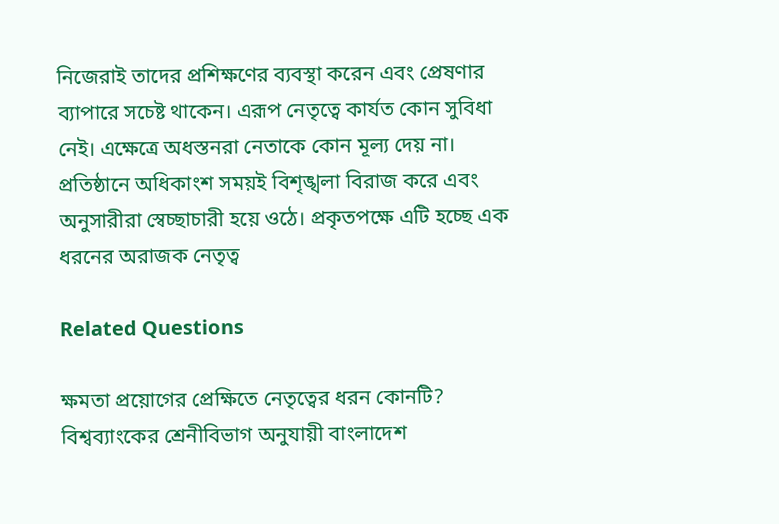নিজেরাই তাদের প্রশিক্ষণের ব্যবস্থা করেন এবং প্রেষণার ব্যাপারে সচেষ্ট থাকেন। এরূপ নেতৃত্বে কার্যত কোন সুবিধা নেই। এক্ষেত্রে অধস্তনরা নেতাকে কোন মূল্য দেয় না। প্রতিষ্ঠানে অধিকাংশ সময়ই বিশৃঙ্খলা বিরাজ করে এবং অনুসারীরা স্বেচ্ছাচারী হয়ে ওঠে। প্রকৃতপক্ষে এটি হচ্ছে এক ধরনের অরাজক নেতৃত্ব

Related Questions

ক্ষমতা প্রয়োগের প্রেক্ষিতে নেতৃত্বের ধরন কোনটি?
বিশ্বব্যাংকের শ্রেনীবিভাগ অনুযায়ী বাংলাদেশ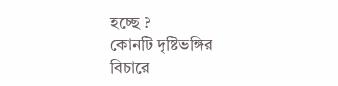হচ্ছে ?
কোনটি দৃষ্টিভঙ্গির বিচারে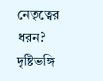নেতৃত্বের ধরন?
দৃষ্টিভঙ্গি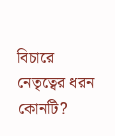বিচারে নেতৃত্বের ধরন কোনটি?